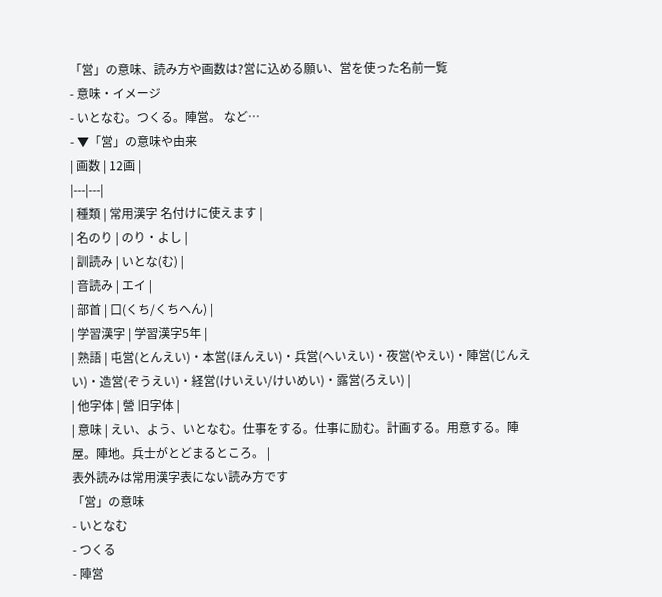「営」の意味、読み方や画数は?営に込める願い、営を使った名前一覧
- 意味・イメージ
- いとなむ。つくる。陣営。 など…
- ▼「営」の意味や由来
| 画数 | 12画 |
|---|---|
| 種類 | 常用漢字 名付けに使えます |
| 名のり | のり・よし |
| 訓読み | いとな(む) |
| 音読み | エイ |
| 部首 | 口(くち/くちへん) |
| 学習漢字 | 学習漢字5年 |
| 熟語 | 屯営(とんえい)・本営(ほんえい)・兵営(へいえい)・夜営(やえい)・陣営(じんえい)・造営(ぞうえい)・経営(けいえい/けいめい)・露営(ろえい) |
| 他字体 | 營 旧字体 |
| 意味 | えい、よう、いとなむ。仕事をする。仕事に励む。計画する。用意する。陣屋。陣地。兵士がとどまるところ。 |
表外読みは常用漢字表にない読み方です
「営」の意味
- いとなむ
- つくる
- 陣営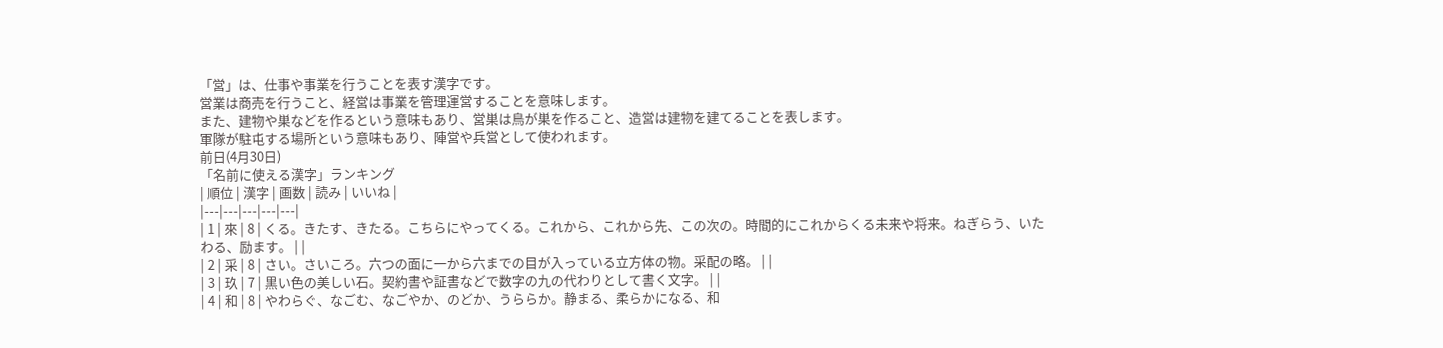「営」は、仕事や事業を行うことを表す漢字です。
営業は商売を行うこと、経営は事業を管理運営することを意味します。
また、建物や巣などを作るという意味もあり、営巣は鳥が巣を作ること、造営は建物を建てることを表します。
軍隊が駐屯する場所という意味もあり、陣営や兵営として使われます。
前日(4月30日)
「名前に使える漢字」ランキング
| 順位 | 漢字 | 画数 | 読み | いいね |
|---|---|---|---|---|
| 1 | 來 | 8 | くる。きたす、きたる。こちらにやってくる。これから、これから先、この次の。時間的にこれからくる未来や将来。ねぎらう、いたわる、励ます。 | |
| 2 | 采 | 8 | さい。さいころ。六つの面に一から六までの目が入っている立方体の物。采配の略。 | |
| 3 | 玖 | 7 | 黒い色の美しい石。契約書や証書などで数字の九の代わりとして書く文字。 | |
| 4 | 和 | 8 | やわらぐ、なごむ、なごやか、のどか、うららか。静まる、柔らかになる、和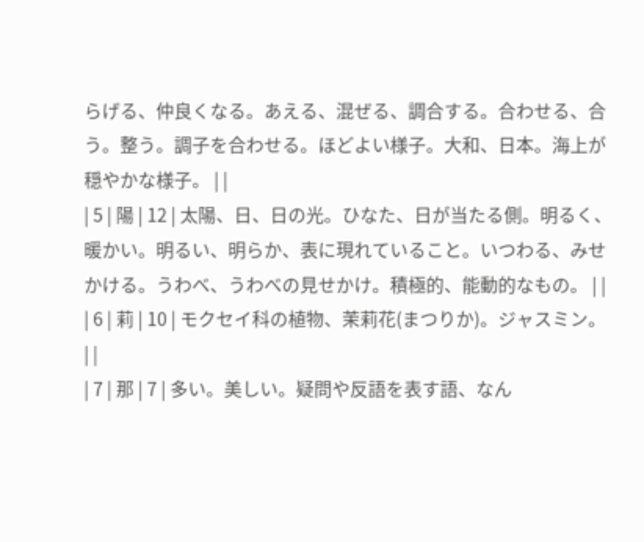らげる、仲良くなる。あえる、混ぜる、調合する。合わせる、合う。整う。調子を合わせる。ほどよい様子。大和、日本。海上が穏やかな様子。 | |
| 5 | 陽 | 12 | 太陽、日、日の光。ひなた、日が当たる側。明るく、暖かい。明るい、明らか、表に現れていること。いつわる、みせかける。うわべ、うわべの見せかけ。積極的、能動的なもの。 | |
| 6 | 莉 | 10 | モクセイ科の植物、茉莉花(まつりか)。ジャスミン。 | |
| 7 | 那 | 7 | 多い。美しい。疑問や反語を表す語、なん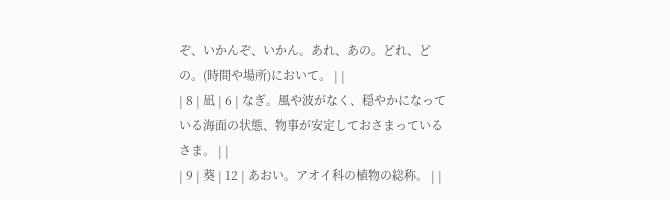ぞ、いかんぞ、いかん。あれ、あの。どれ、どの。(時間や場所)において。 | |
| 8 | 凪 | 6 | なぎ。風や波がなく、穏やかになっている海面の状態、物事が安定しておさまっているさま。 | |
| 9 | 葵 | 12 | あおい。アオイ科の植物の総称。 | |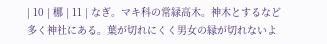| 10 | 梛 | 11 | なぎ。マキ科の常緑高木。神木とするなど多く神社にある。葉が切れにくく男女の縁が切れないよ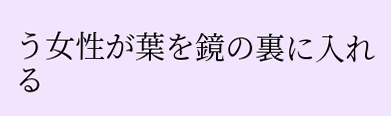う女性が葉を鏡の裏に入れる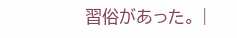習俗があった。 |